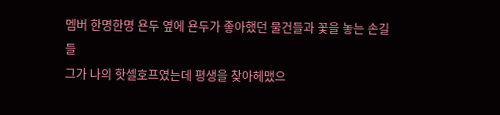멤버 한명한명 욘두 옆에 욘두가 좋아했던 물건들과 꽃을 놓는 손길들
그가 나의 핫셀호프였는데 평생을 찾아헤맸으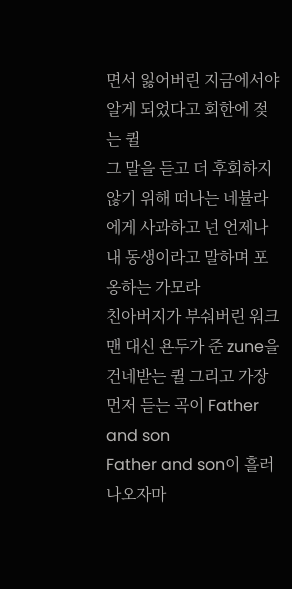면서 잃어버린 지금에서야 알게 되었다고 회한에 젖는 퀼
그 말을 듣고 더 후회하지 않기 위해 떠나는 네뷸라에게 사과하고 넌 언제나 내 동생이라고 말하며 포옹하는 가모라
친아버지가 부숴버린 워크맨 대신 욘두가 준 zune을 건네받는 퀼 그리고 가장 먼저 듣는 곡이 Father and son
Father and son이 흘러나오자마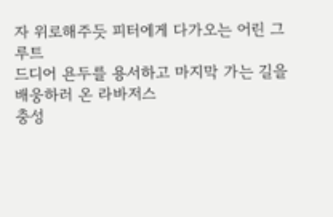자 위로해주듯 피터에게 다가오는 어린 그루트
드디어 욘두를 용서하고 마지막 가는 길을 배웅하러 온 라바저스
충성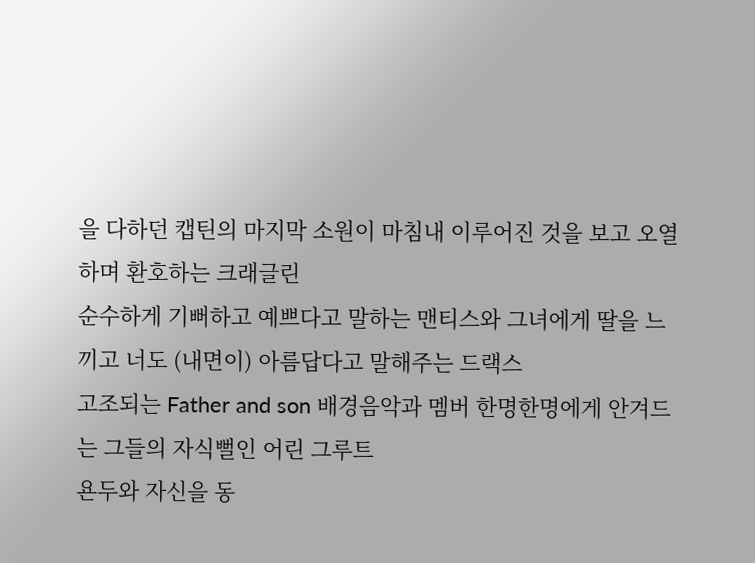을 다하던 캡틴의 마지막 소원이 마침내 이루어진 것을 보고 오열하며 환호하는 크래글린
순수하게 기뻐하고 예쁘다고 말하는 맨티스와 그녀에게 딸을 느끼고 너도 (내면이) 아름답다고 말해주는 드랙스
고조되는 Father and son 배경음악과 멤버 한명한명에게 안겨드는 그들의 자식뻘인 어린 그루트
욘두와 자신을 동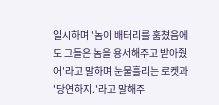일시하며 '놈이 배터리를 훔쳤음에도 그들은 놈을 용서해주고 받아줬어'라고 말하며 눈물흘리는 로켓과 '당연하지.'라고 말해주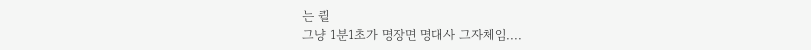는 퀼
그냥 1분1초가 명장면 명대사 그자체임....